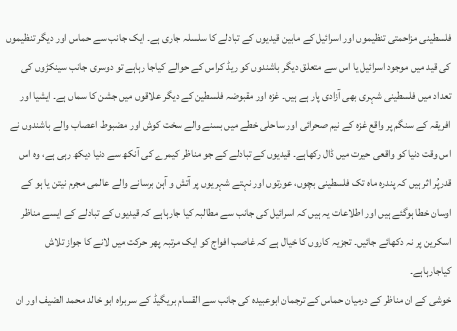فلسطینی مزاحمتی تنظیموں اور اسرائیل کے مابین قیدیوں کے تبادلے کا سلسلہ جاری ہے۔ ایک جانب سے حماس اور دیگر تنظیموں کی قید میں موجود اسرائیل یا اس سے متعلق دیگر باشندوں کو ریڈ کراس کے حوالے کیاجا رہاہے تو دوسری جانب سینکڑوں کی تعداد میں فلسطینی شہری بھی آزادی پار ہے ہیں۔ غزہ اور مقبوضہ فلسطین کے دیگر علاقوں میں جشن کا سماں ہے۔ ایشیا اور افریقہ کے سنگم پر واقع غزہ کے نیم صحرائی اور ساحلی خطے میں بسنے والے سخت کوش اور مضبوط اعصاب والے باشندوں نے اس وقت دنیا کو واقعی حیرت میں ڈال رکھاہے۔ قیدیوں کے تبادلے کے جو مناظر کیمرے کی آنکھ سے دنیا دیکھ رہی ہے، وہ اس قدرپُر اثر ہیں کہ پندرہ ماہ تک فلسطینی بچوں، عورتوں اور نہتے شہریوں پر آتش و آہن برسانے والے عالمی مجرم نیتن یا ہو کے اوسان خطا ہوگئے ہیں اور اطلاعات یہ ہیں کہ اسرائیل کی جانب سے مطالبہ کیا جارہاہے کہ قیدیوں کے تبادلے کے ایسے مناظر اسکرین پر نہ دکھائے جائیں۔ تجزیہ کاروں کا خیال ہے کہ غاصب افواج کو ایک مرتبہ پھر حرکت میں لانے کا جواز تلاش کیاجارہاہے۔
خوشی کے ان مناظر کے درمیان حماس کے ترجمان ابوعبیدہ کی جانب سے القسام بریگیڈ کے سربراہ ابو خالد محمد الضیف اور ان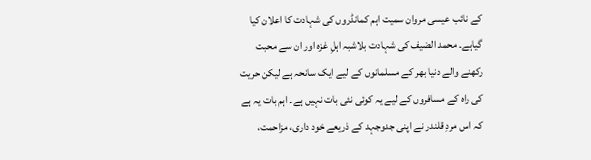کے نائب عیسی مروان سمیت اہم کمانڈروں کی شہادت کا اعلان کیا گیاہے۔ محمد الضیف کی شہادت بلاشبہ اہلِ غزہ اور ان سے محبت رکھنے والے دنیا بھر کے مسلمانوں کے لیے ایک سانحہ ہے لیکن حریت کی راہ کے مسافروں کے لیے یہ کوئی نئی بات نہیں ہے۔ اہم بات یہ ہے کہ اس مردِ قلندر نے اپنی جدوجہد کے ذریعے خود داری، مزاحمت،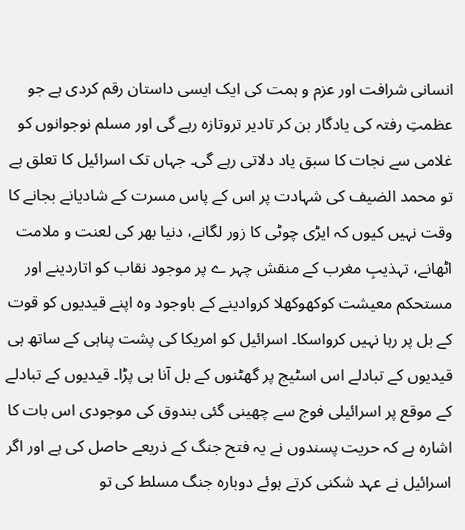انسانی شرافت اور عزم و ہمت کی ایک ایسی داستان رقم کردی ہے جو عظمتِ رفتہ کی یادگار بن کر تادیر تروتازہ رہے گی اور مسلم نوجوانوں کو غلامی سے نجات کا سبق یاد دلاتی رہے گی۔ جہاں تک اسرائیل کا تعلق ہے تو محمد الضیف کی شہادت پر اس کے پاس مسرت کے شادیانے بجانے کا وقت نہیں کیوں کہ ایڑی چوٹی کا زور لگانے، دنیا بھر کی لعنت و ملامت اٹھانے، تہذیبِ مغرب کے منقش چہر ے پر موجود نقاب کو اتاردینے اور مستحکم معیشت کوکھوکھلا کروادینے کے باوجود وہ اپنے قیدیوں کو قوت کے بل پر رہا نہیں کرواسکا۔ اسرائیل کو امریکا کی پشت پناہی کے ساتھ ہی قیدیوں کے تبادلے اس اسٹیج پر گھٹنوں کے بل آنا ہی پڑا۔ قیدیوں کے تبادلے کے موقع پر اسرائیلی فوج سے چھینی گئی بندوق کی موجودی اس بات کا اشارہ ہے کہ حریت پسندوں نے یہ فتح جنگ کے ذریعے حاصل کی ہے اور اگر اسرائیل نے عہد شکنی کرتے ہوئے دوبارہ جنگ مسلط کی تو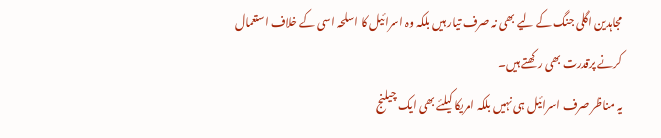مجاہدین اگلی جنگ کے لیے بھی نہ صرف تیار ہیں بلکہ وہ اسرائیل کا اسلحہ اسی کے خلاف استعمال کرنے پرقدرت بھی رکھتے ہیں۔
یہ مناظر صرف اسرائیل ہی نہیں بلکہ امریکا کیلئے بھی ایک چیلنج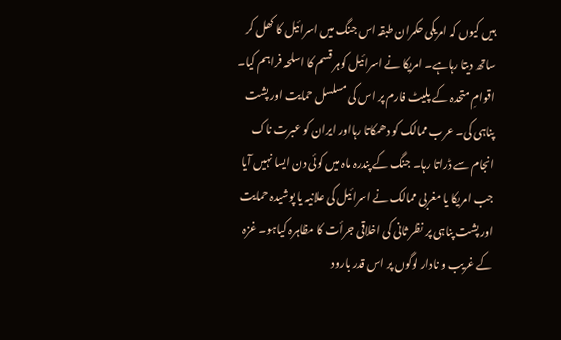ہیں کیوں کہ امریکی حکمران طبقہ اس جنگ میں اسرائیل کا کھل کر ساتھ دیتا رہاہے۔ امریکا نے اسرائیل کوہر قسم کا اسلحہ فراہم کیا۔ اقوامِ متحدہ کے پلیٹ فارم پر اس کی مسلسل حمایت اور پشت پناہی کی۔ عرب ممالک کو دھمکاتا رہااور ایران کو عبرت ناک انجام سے ڈراتا رہا۔ جنگ کے پندرہ ماہ میں کوئی دن ایسا نہیں آیا جب امریکا یا مغربی ممالک نے اسرائیل کی علانیہ یا پوشیدہ حمایت اور پشت پناہی پر نظر ثانی کی اخلاقی جرأت کا مظاہرہ کیاہو۔ غزہ کے غریب و نادار لوگوں پر اس قدر بارود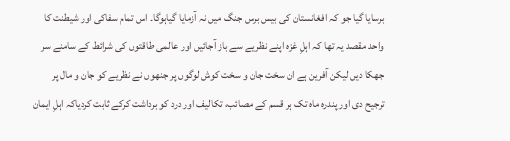برسایا گیا جو کہ افغانستان کی بیس برس جنگ میں نہ آزمایا گیاہوگا۔ اس تمام سفاکی اور شیطنت کا واحد مقصد یہ تھا کہ اہلِ غزہ اپنے نظریے سے باز آجائیں اور عالمی طاقتوں کی شرائط کے سامنے سر جھکا دیں لیکن آفرین ہے ان سخت جان و سخت کوش لوگوں پر جنھوں نے نظریے کو جان و مال پر ترجیح دی اور پندرہ ماہ تک ہر قسم کے مصائب، تکالیف اور درد کو برداشت کرکے ثابت کردیاکہ اہلِ ایمان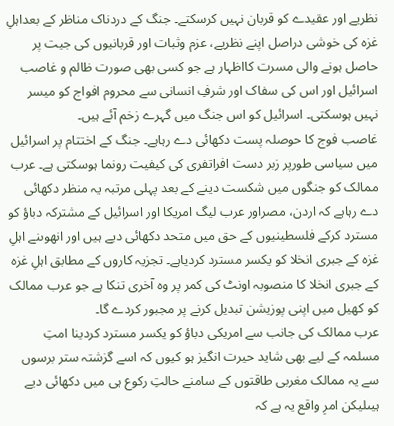نظریے اور عقیدے کو قربان نہیں کرسکتے۔ جنگ کے دردناک مناظر کے بعداہلِ غزہ کی خوشی دراصل اپنے نظریے، عزم وثبات اور قربانیوں کی جیت پر حاصل ہونے والی مسرت کااظہار ہے جو کسی بھی صورت ظالم و غاصب اسرائیل اور اس کی سفاک اور شرفِ انسانی سے محروم افواج کو میسر نہیں ہوسکتی۔ اسرائیل کو اس جنگ میں گہرے زخم آئے ہیں۔
غاصب فوج کا حوصلہ پست دکھائی دے رہاہے۔ جنگ کے اختتام پر اسرائیل میں سیاسی طورپر زبر دست افراتفری کی کیفیت رونما ہوسکتی ہے۔ عرب ممالک کو جنگوں میں شکست دینے کے بعد پہلی مرتبہ یہ منظر دکھائی دے رہاہے کہ اردن، مصراور عرب لیگ امریکا اور اسرائیل کے مشترکہ دباؤ کو مسترد کرکے فلسطینیوں کے حق میں متحد دکھائی دیے ہیں اور انھوںنے اہلِ غزہ کے جبری انخلا کو یکسر مسترد کردیاہے۔ تجزیہ کاروں کے مطابق اہلِ غزہ کے جبری انخلا کا منصوبہ اونٹ کی کمر پر وہ آخری تنکا ہے جو عرب ممالک کو کھیل میں اپنی پوزیشن تبدیل کرنے پر مجبور کردے گا۔
عرب ممالک کی جانب سے امریکی دباؤ کو یکسر مسترد کردینا امتِ مسلمہ کے لیے بھی شاید حیرت انگیز ہو کیوں کہ اسے گزشتہ ستر برسوں سے یہ ممالک مغربی طاقتوں کے سامنے حالتِ رکوع ہی میں دکھائی دیے ہیںلیکن امرِ واقع یہ ہے کہ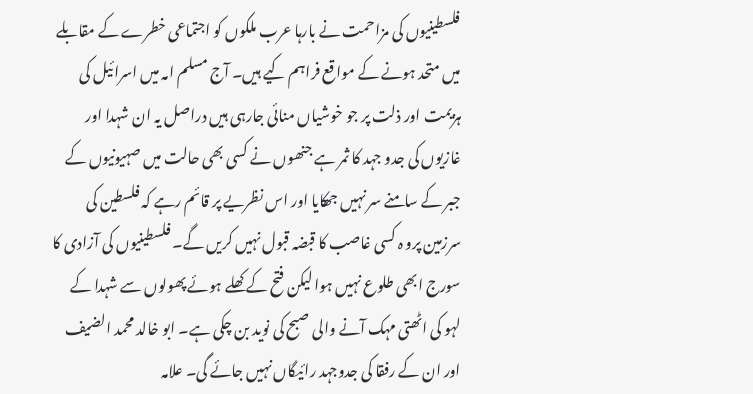فلسطینیوں کی مزاحمت نے بارہا عرب ملکوں کو اجتماعی خطرے کے مقابلے میں متحد ہونے کے مواقع فراہم کیے ہیں۔ آج مسلم امہ میں اسرائیل کی ہزیمت اور ذلت پر جو خوشیاں منائی جارہی ہیں دراصل یہ ان شہدا اور غازیوں کی جدو جہد کا ثمر ہے جنھوں نے کسی بھی حالت میں صہیونیوں کے جبر کے سامنے سر نہیں جھکایا اور اس نظریے پر قائم رہے کہ فلسطین کی سرزمین پرو ہ کسی غاصب کا قبضہ قبول نہیں کریں گے۔ فلسطینیوں کی آزادی کا سورج ابھی طلوع نہیں ہوا لیکن فتح کے کھلے ہوئے پھولوں سے شہدا کے لہو کی اٹھتی مہک آنے والی صبح کی نوید بن چکی ہے۔ ابو خالد محمد الضیف اور ان کے رفقا کی جدوجہد رائیگاں نہیں جائے گی۔ علامہ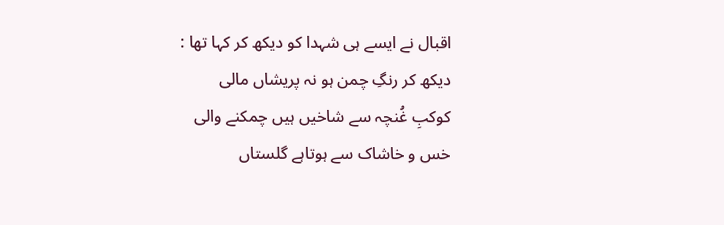اقبال نے ایسے ہی شہدا کو دیکھ کر کہا تھا :
دیکھ کر رنگِ چمن ہو نہ پریشاں مالی
کوکبِ غُنچہ سے شاخیں ہیں چمکنے والی
خس و خاشاک سے ہوتاہے گلستاں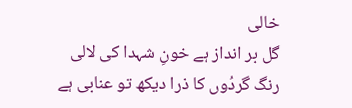خالی
گل بر انداز ہے خونِ شہدا کی لالی
رنگ گردُوں کا ذرا دیکھ تو عنابی ہے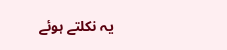یہ نکلتے ہوئے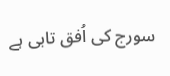سورج کی اُفق تابی ہے